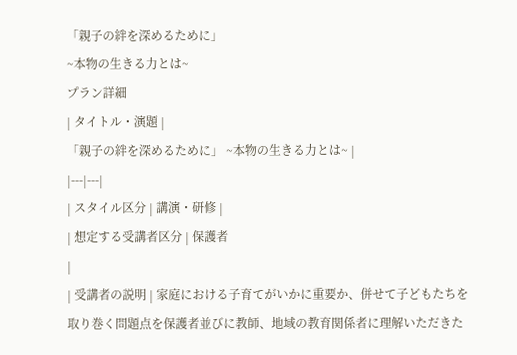「親子の絆を深めるために」
~本物の生きる力とは~
プラン詳細
| タイトル・演題 |
「親子の絆を深めるために」 ~本物の生きる力とは~ |
|---|---|
| スタイル区分 | 講演・研修 |
| 想定する受講者区分 | 保護者
|
| 受講者の説明 | 家庭における子育てがいかに重要か、併せて子どもたちを取り巻く問題点を保護者並びに教師、地域の教育関係者に理解いただきた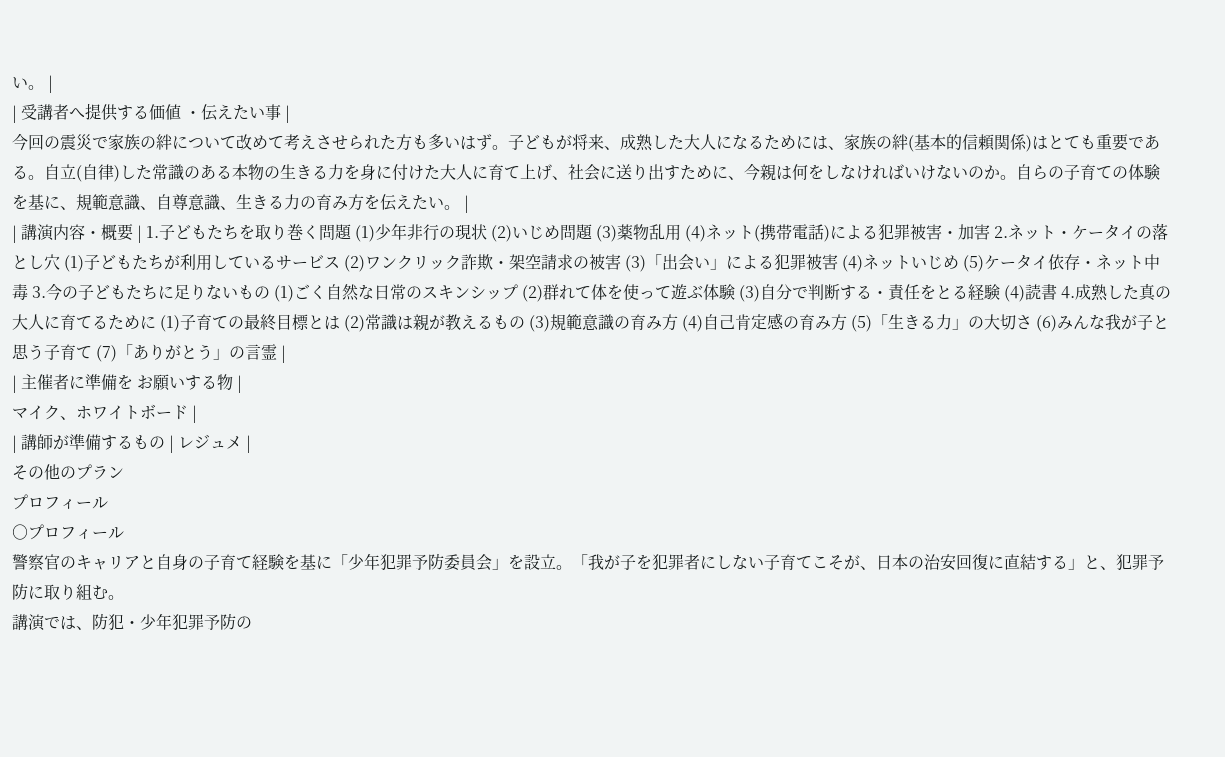い。 |
| 受講者へ提供する価値 ・伝えたい事 |
今回の震災で家族の絆について改めて考えさせられた方も多いはず。子どもが将来、成熟した大人になるためには、家族の絆(基本的信頼関係)はとても重要である。自立(自律)した常識のある本物の生きる力を身に付けた大人に育て上げ、社会に送り出すために、今親は何をしなければいけないのか。自らの子育ての体験を基に、規範意識、自尊意識、生きる力の育み方を伝えたい。 |
| 講演内容・概要 | 1.子どもたちを取り巻く問題 (1)少年非行の現状 (2)いじめ問題 (3)薬物乱用 (4)ネット(携帯電話)による犯罪被害・加害 2.ネット・ケータイの落とし穴 (1)子どもたちが利用しているサービス (2)ワンクリック詐欺・架空請求の被害 (3)「出会い」による犯罪被害 (4)ネットいじめ (5)ケータイ依存・ネット中毒 3.今の子どもたちに足りないもの (1)ごく自然な日常のスキンシップ (2)群れて体を使って遊ぶ体験 (3)自分で判断する・責任をとる経験 (4)読書 4.成熟した真の大人に育てるために (1)子育ての最終目標とは (2)常識は親が教えるもの (3)規範意識の育み方 (4)自己肯定感の育み方 (5)「生きる力」の大切さ (6)みんな我が子と思う子育て (7)「ありがとう」の言霊 |
| 主催者に準備を お願いする物 |
マイク、ホワイトボード |
| 講師が準備するもの | レジュメ |
その他のプラン
プロフィール
○プロフィール
警察官のキャリアと自身の子育て経験を基に「少年犯罪予防委員会」を設立。「我が子を犯罪者にしない子育てこそが、日本の治安回復に直結する」と、犯罪予防に取り組む。
講演では、防犯・少年犯罪予防の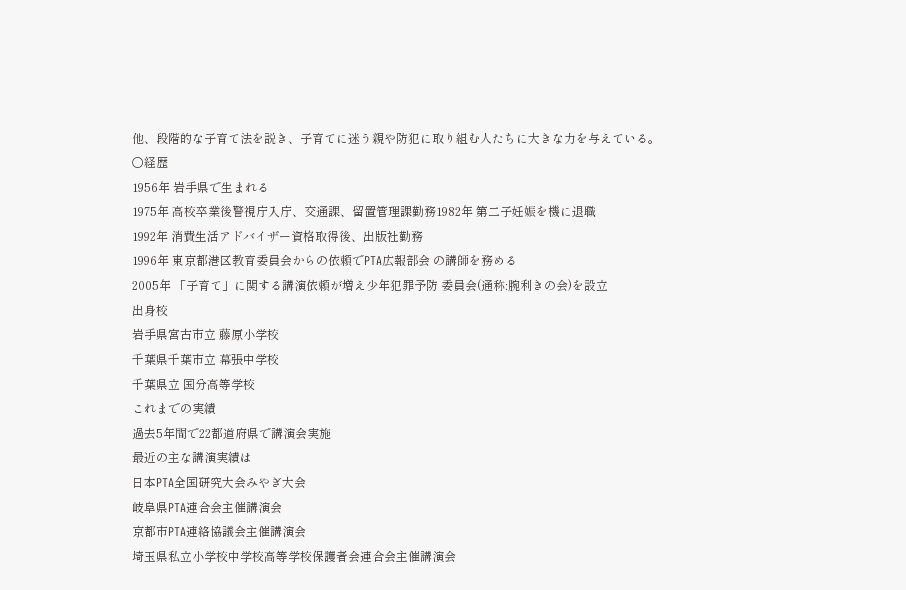他、段階的な子育て法を説き、子育てに迷う親や防犯に取り組む人たちに大きな力を与えている。
○経歴
1956年 岩手県で生まれる
1975年 高校卒業後警視庁入庁、交通課、留置管理課勤務1982年 第二子妊娠を機に退職
1992年 消費生活アドバイザー資格取得後、出版社勤務
1996年 東京都港区教育委員会からの依頼でPTA広報部会 の講師を務める
2005年 「子育て」に関する講演依頼が増え少年犯罪予防 委員会(通称:腕利きの会)を設立
出身校
岩手県宮古市立 藤原小学校
千葉県千葉市立 幕張中学校
千葉県立 国分高等学校
これまでの実績
過去5年間で22都道府県で講演会実施
最近の主な講演実績は
日本PTA全国研究大会みやぎ大会
岐阜県PTA連合会主催講演会
京都市PTA連絡協議会主催講演会
埼玉県私立小学校中学校高等学校保護者会連合会主催講演会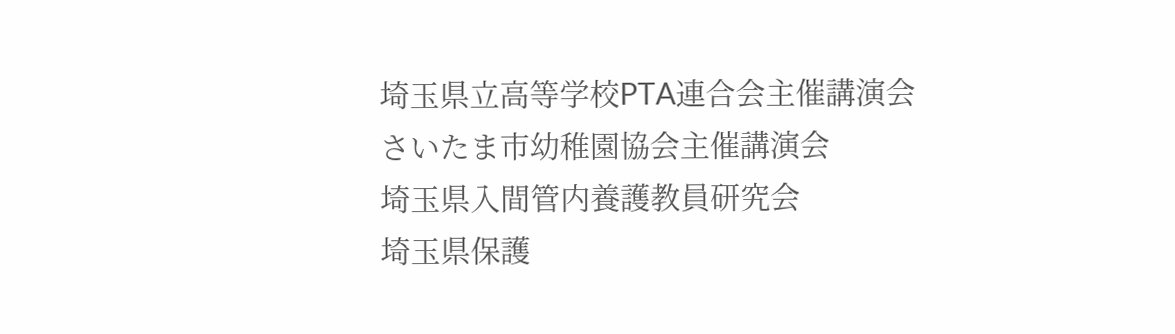埼玉県立高等学校PTA連合会主催講演会
さいたま市幼稚園協会主催講演会
埼玉県入間管内養護教員研究会
埼玉県保護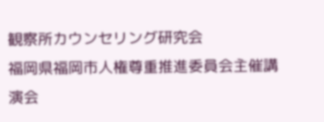観察所カウンセリング研究会
福岡県福岡市人権尊重推進委員会主催講演会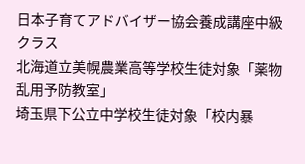日本子育てアドバイザー協会養成講座中級クラス
北海道立美幌農業高等学校生徒対象「薬物乱用予防教室」
埼玉県下公立中学校生徒対象「校内暴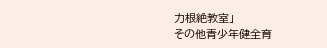力根絶教室」
その他青少年健全育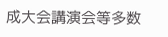成大会講演会等多数